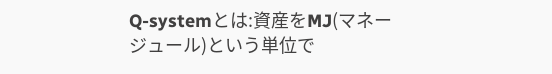Q-systemとは:資産をMJ(マネージュール)という単位で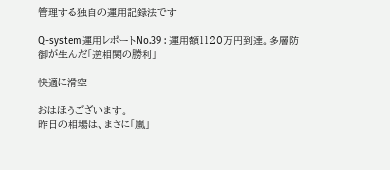管理する独自の運用記録法です

Q-system運用レポートNo.39 : 運用額1120万円到達。多層防御が生んだ「逆相関の勝利」

快適に滑空

おはほうございます。
昨日の相場は、まさに「嵐」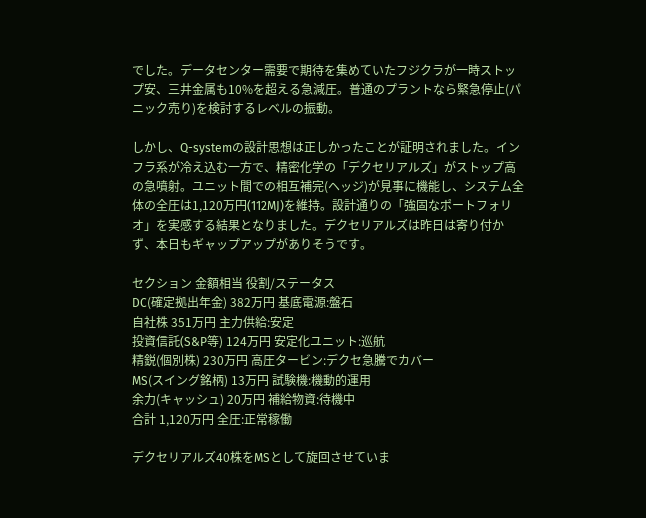でした。データセンター需要で期待を集めていたフジクラが一時ストップ安、三井金属も10%を超える急減圧。普通のプラントなら緊急停止(パニック売り)を検討するレベルの振動。

しかし、Q-systemの設計思想は正しかったことが証明されました。インフラ系が冷え込む一方で、精密化学の「デクセリアルズ」がストップ高の急噴射。ユニット間での相互補完(ヘッジ)が見事に機能し、システム全体の全圧は1,120万円(112MJ)を維持。設計通りの「強固なポートフォリオ」を実感する結果となりました。デクセリアルズは昨日は寄り付かず、本日もギャップアップがありそうです。

セクション 金額相当 役割/ステータス
DC(確定拠出年金) 382万円 基底電源:盤石
自社株 351万円 主力供給:安定
投資信託(S&P等) 124万円 安定化ユニット:巡航
精鋭(個別株) 230万円 高圧タービン:デクセ急騰でカバー
MS(スイング銘柄) 13万円 試験機:機動的運用
余力(キャッシュ) 20万円 補給物資:待機中
合計 1,120万円 全圧:正常稼働

デクセリアルズ40株をMSとして旋回させていま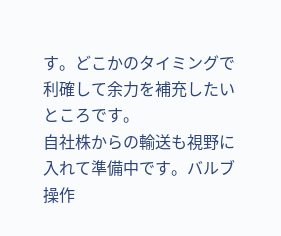す。どこかのタイミングで利確して余力を補充したいところです。
自社株からの輸送も視野に入れて準備中です。バルブ操作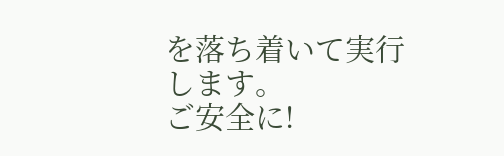を落ち着いて実行します。
ご安全に!